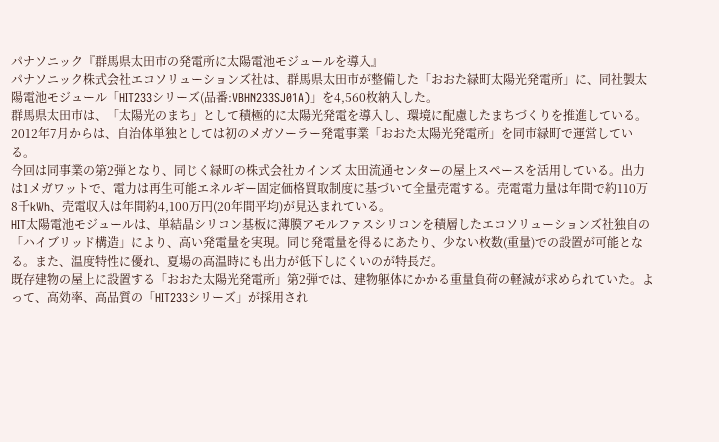パナソニック『群馬県太田市の発電所に太陽電池モジュールを導入』
パナソニック株式会社エコソリューションズ社は、群馬県太田市が整備した「おおた緑町太陽光発電所」に、同社製太陽電池モジュール「HIT233シリーズ(品番:VBHN233SJ01A)」を4,560枚納入した。
群馬県太田市は、「太陽光のまち」として積極的に太陽光発電を導入し、環境に配慮したまちづくりを推進している。2012年7月からは、自治体単独としては初のメガソーラー発電事業「おおた太陽光発電所」を同市緑町で運営している。
今回は同事業の第2弾となり、同じく緑町の株式会社カインズ 太田流通センターの屋上スペースを活用している。出力は1メガワットで、電力は再生可能エネルギー固定価格買取制度に基づいて全量売電する。売電電力量は年間で約110万8千kWh、売電収入は年間約4,100万円(20年間平均)が見込まれている。
HIT太陽電池モジュールは、単結晶シリコン基板に薄膜アモルファスシリコンを積層したエコソリューションズ社独自の「ハイブリッド構造」により、高い発電量を実現。同じ発電量を得るにあたり、少ない枚数(重量)での設置が可能となる。また、温度特性に優れ、夏場の高温時にも出力が低下しにくいのが特長だ。
既存建物の屋上に設置する「おおた太陽光発電所」第2弾では、建物躯体にかかる重量負荷の軽減が求められていた。よって、高効率、高品質の「HIT233シリーズ」が採用され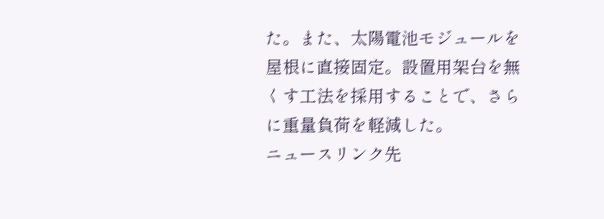た。また、太陽電池モジュールを屋根に直接固定。設置用架台を無くす工法を採用することで、さらに重量負荷を軽減した。
ニュースリンク先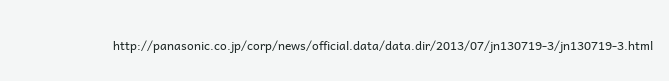http://panasonic.co.jp/corp/news/official.data/data.dir/2013/07/jn130719-3/jn130719-3.html